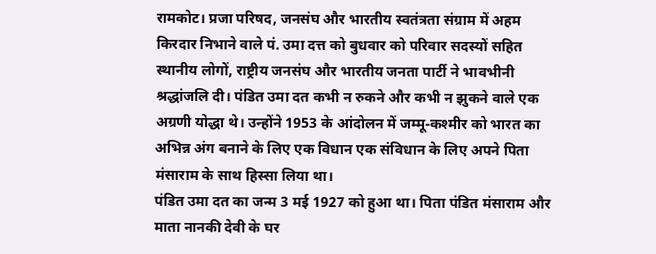रामकोट। प्रजा परिषद, जनसंघ और भारतीय स्वतंत्रता संग्राम में अहम किरदार निभाने वाले पं. उमा दत्त को बुधवार को परिवार सदस्यों सहित स्थानीय लोगों, राष्ट्रीय जनसंघ और भारतीय जनता पार्टी ने भावभीनी श्रद्धांजलि दी। पंडित उमा दत कभी न रुकने और कभी न झुकने वाले एक अग्रणी योद्धा थे। उन्होंने 1953 के आंदोलन में जम्मू-कश्मीर को भारत का अभिन्न अंग बनाने के लिए एक विधान एक संविधान के लिए अपने पिता मंसाराम के साथ हिस्सा लिया था।
पंडित उमा दत का जन्म 3 मई 1927 को हुआ था। पिता पंडित मंसाराम और माता नानकी देवी के घर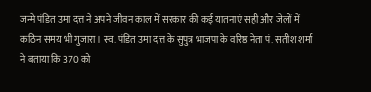जन्मे पंडित उमा दत्त ने अपने जीवन काल में सरकार की कई यातनाएं सही और जेलों में कठिन समय भी गुजारा। स्व. पंडित उमा दत्त के सुपुत्र भाजपा के वरिष्ठ नेता पं. सतीश शर्मा ने बताया कि 370 को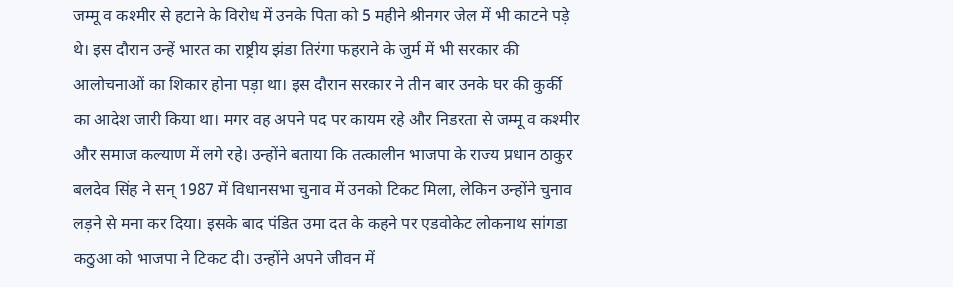जम्मू व कश्मीर से हटाने के विरोध में उनके पिता को 5 महीने श्रीनगर जेल में भी काटने पड़े थे। इस दौरान उन्हें भारत का राष्ट्रीय झंडा तिरंगा फहराने के जुर्म में भी सरकार की आलोचनाओं का शिकार होना पड़ा था। इस दौरान सरकार ने तीन बार उनके घर की कुर्की का आदेश जारी किया था। मगर वह अपने पद पर कायम रहे और निडरता से जम्मू व कश्मीर और समाज कल्याण में लगे रहे। उन्होंने बताया कि तत्कालीन भाजपा के राज्य प्रधान ठाकुर बलदेव सिंह ने सन् 1987 में विधानसभा चुनाव में उनको टिकट मिला, लेकिन उन्होंने चुनाव लड़ने से मना कर दिया। इसके बाद पंडित उमा दत के कहने पर एडवोकेट लोकनाथ सांगडा कठुआ को भाजपा ने टिकट दी। उन्होंने अपने जीवन में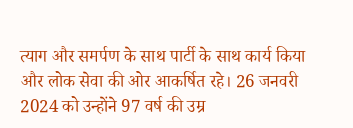त्याग और समर्पण के साथ पार्टी के साथ कार्य किया और लोक सेवा की ओर आकर्षित रहे। 26 जनवरी 2024 को उन्होंने 97 वर्ष की उम्र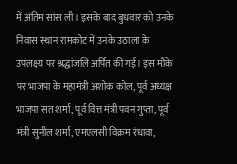में अंतिम सांस ली। इसके बाद बुधवार को उनके निवास स्थान रामकोट में उनके उठाला के उपलक्ष्य पर श्रद्धांजलि अर्पित की गई। इस मौके पर भाजपा के महामंत्री अशोक कोल, पूर्व अध्यक्ष भाजपा सत शर्मा, पूर्व वित्त मंत्री पवन गुप्ता, पूर्व मंत्री सुनील शर्मा, एमएलसी विक्रम रंधावा,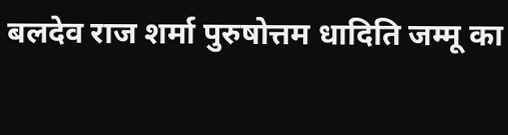बलदेव राज शर्मा पुरुषोत्तम धादिति जम्मू का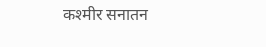कश्मीर सनातन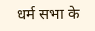धर्म सभा के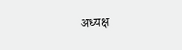अध्यक्ष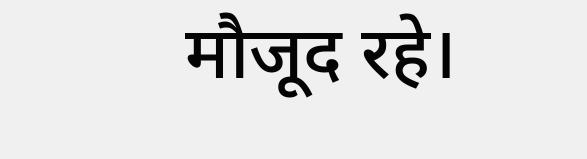मौजूद रहे।